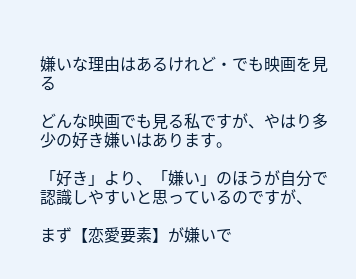嫌いな理由はあるけれど・でも映画を見る

どんな映画でも見る私ですが、やはり多少の好き嫌いはあります。

「好き」より、「嫌い」のほうが自分で認識しやすいと思っているのですが、

まず【恋愛要素】が嫌いで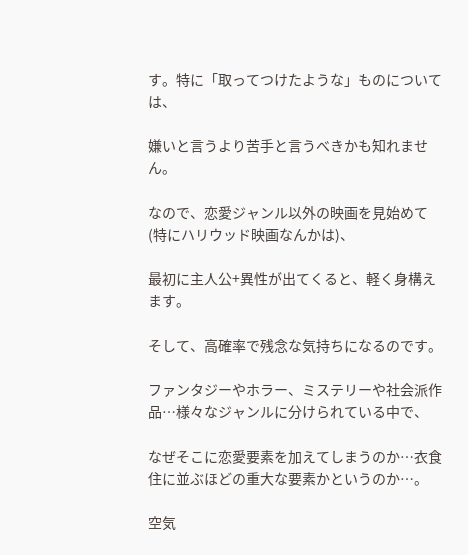す。特に「取ってつけたような」ものについては、

嫌いと言うより苦手と言うべきかも知れません。

なので、恋愛ジャンル以外の映画を見始めて(特にハリウッド映画なんかは)、

最初に主人公+異性が出てくると、軽く身構えます。

そして、高確率で残念な気持ちになるのです。

ファンタジーやホラー、ミステリーや社会派作品…様々なジャンルに分けられている中で、

なぜそこに恋愛要素を加えてしまうのか…衣食住に並ぶほどの重大な要素かというのか…。

空気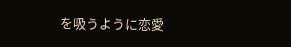を吸うように恋愛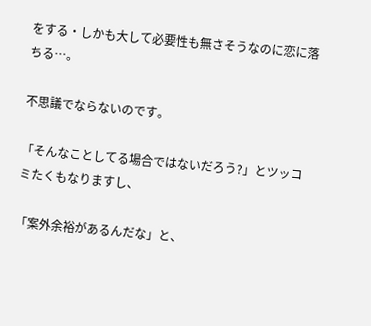をする・しかも大して必要性も無さそうなのに恋に落ちる…。

不思議でならないのです。

「そんなことしてる場合ではないだろう?」とツッコミたくもなりますし、

「案外余裕があるんだな」と、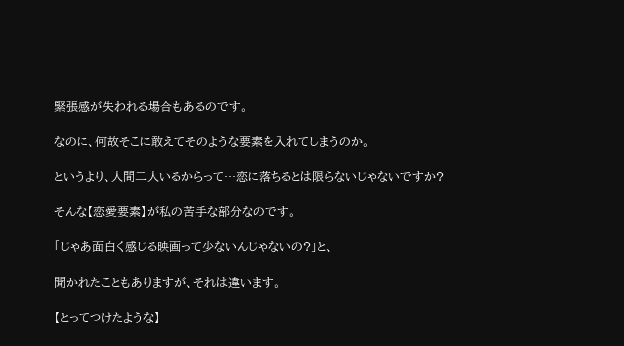緊張感が失われる場合もあるのです。

なのに、何故そこに敢えてそのような要素を入れてしまうのか。

というより、人間二人いるからって…恋に落ちるとは限らないじゃないですか?

そんな【恋愛要素】が私の苦手な部分なのです。

「じゃあ面白く感じる映画って少ないんじゃないの?」と、

聞かれたこともありますが、それは違います。

【とってつけたような】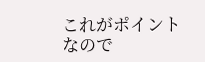これがポイントなので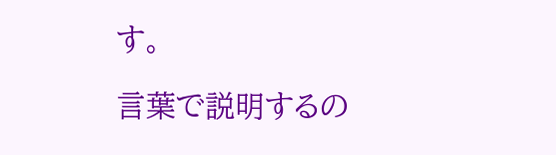す。

言葉で説明するの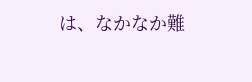は、なかなか難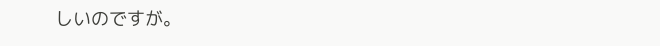しいのですが。